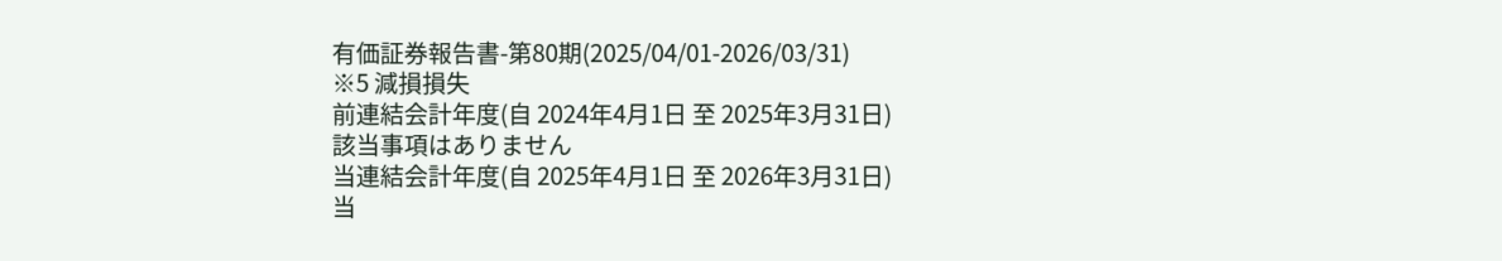有価証券報告書-第80期(2025/04/01-2026/03/31)
※5 減損損失
前連結会計年度(自 2024年4月1日 至 2025年3月31日)
該当事項はありません
当連結会計年度(自 2025年4月1日 至 2026年3月31日)
当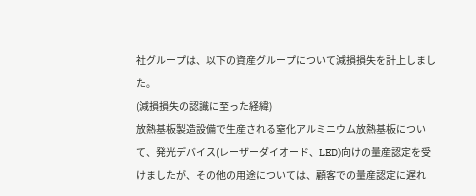社グループは、以下の資産グループについて減損損失を計上しました。
(減損損失の認識に至った経緯)
放熱基板製造設備で生産される窒化アルミニウム放熱基板について、発光デバイス(レーザーダイオード、LED)向けの量産認定を受けましたが、その他の用途については、顧客での量産認定に遅れ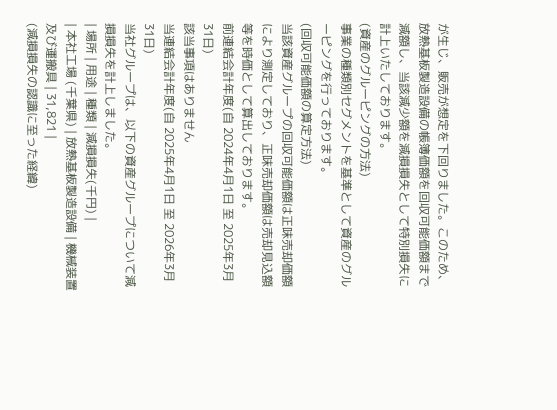が生じ、販売が想定を下回りました。このため、放熱基板製造設備の帳簿価額を回収可能価額まで減額し、当該減少額を減損損失として特別損失に計上いたしております。
(資産のグルーピングの方法)
事業の種類別セグメントを基準として資産のグルーピングを行っております。
(回収可能価額の算定方法)
当該資産グループの回収可能価額は正味売却価額により測定しており、正味売却価額は売却見込額等を時価として算出しております。
前連結会計年度(自 2024年4月1日 至 2025年3月31日)
該当事項はありません
当連結会計年度(自 2025年4月1日 至 2026年3月31日)
当社グループは、以下の資産グループについて減損損失を計上しました。
| 場所 | 用途 | 種類 | 減損損失(千円) |
| 本社工場 (千葉県) | 放熱基板製造設備 | 機械装置及び運搬具 | 31,821 |
(減損損失の認識に至った経緯)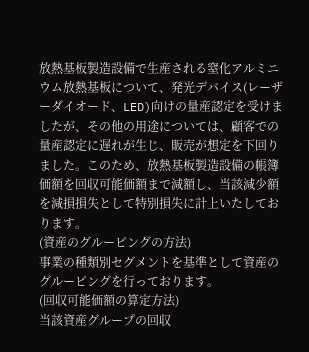放熱基板製造設備で生産される窒化アルミニウム放熱基板について、発光デバイス(レーザーダイオード、LED)向けの量産認定を受けましたが、その他の用途については、顧客での量産認定に遅れが生じ、販売が想定を下回りました。このため、放熱基板製造設備の帳簿価額を回収可能価額まで減額し、当該減少額を減損損失として特別損失に計上いたしております。
(資産のグルーピングの方法)
事業の種類別セグメントを基準として資産のグルーピングを行っております。
(回収可能価額の算定方法)
当該資産グループの回収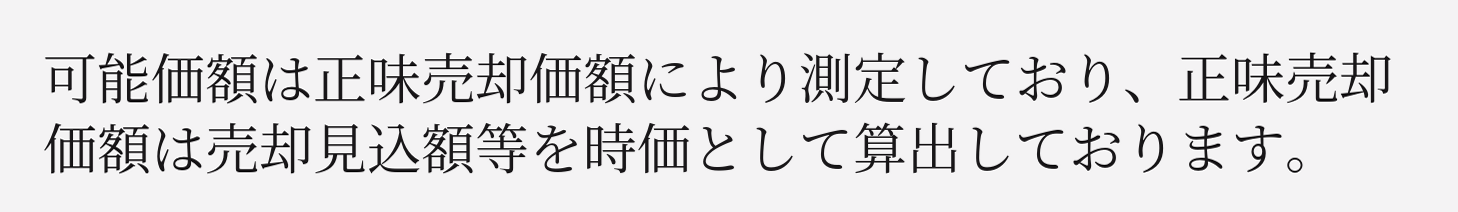可能価額は正味売却価額により測定しており、正味売却価額は売却見込額等を時価として算出しております。